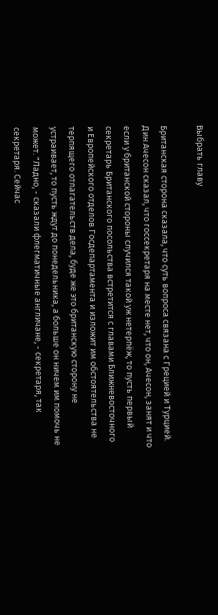Выбрать главу

Британская сторона сказала, что суть вопроса связана с Грецией и Турцией. Дин Ачесон сказал, что госсекретаря на месте нет, что он, Ачесон, занят и что если у британской стороны случился такой уж нетерпёж, то пусть первый секретарь Британского посольства встретится с главами Ближневосточного и Европейского отделов Госдепартамента и изложит им обстоятельства не терпящего отлагательств дела, буде же это британскую сторону не устраивает, то пусть ждут до понедельника, а больше он ничем им помочь не может. "Ладно, - сказали флегматичные англичане, - секретаря, так секретаря. Сейчас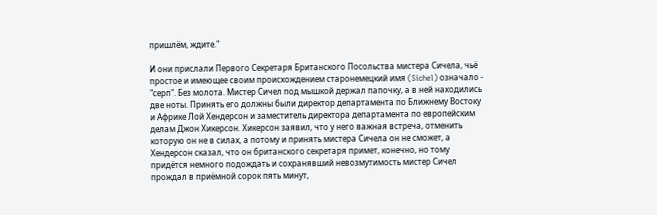пришлём, ждите."

И они прислали Первого Секретаря Британского Посольства мистера Сичела, чьё простое и имеющее своим происхождением старонемецкий имя (Sichel) означало - "серп". Без молота. Мистер Сичел под мышкой держал папочку, а в ней находились две ноты. Принять его должны были директор департамента по Ближнему Востоку и Африке Лой Хендерсон и заместитель директора департамента по европейским делам Джон Хикерсон. Хикерсон заявил, что у него важная встреча, отменить которую он не в силах, а потому и принять мистера Сичела он не сможет, а Хендерсон сказал, что он британского секретаря примет, конечно, но тому придётся немного подождать и сохранявший невозмутимость мистер Сичел прождал в приёмной сорок пять минут,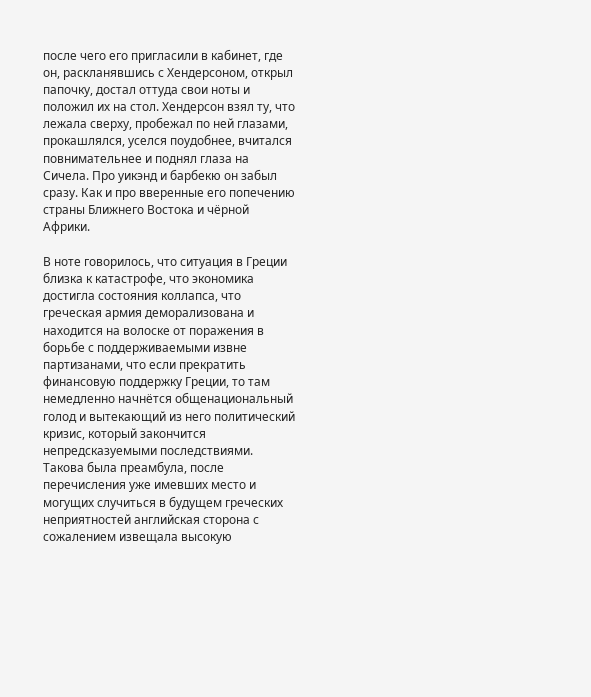после чего его пригласили в кабинет, где он, раскланявшись с Хендерсоном, открыл папочку, достал оттуда свои ноты и положил их на стол. Хендерсон взял ту, что лежала сверху, пробежал по ней глазами, прокашлялся, уселся поудобнее, вчитался повнимательнее и поднял глаза на Сичела. Про уикэнд и барбекю он забыл сразу. Как и про вверенные его попечению страны Ближнего Востока и чёрной Африки.

В ноте говорилось, что ситуация в Греции близка к катастрофе, что экономика достигла состояния коллапса, что греческая армия деморализована и находится на волоске от поражения в борьбе с поддерживаемыми извне партизанами, что если прекратить финансовую поддержку Греции, то там немедленно начнётся общенациональный голод и вытекающий из него политический кризис, который закончится непредсказуемыми последствиями. Такова была преамбула, после перечисления уже имевших место и могущих случиться в будущем греческих неприятностей английская сторона с сожалением извещала высокую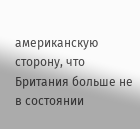американскую сторону, что Британия больше не в состоянии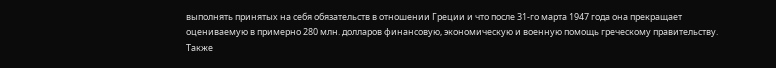выполнять принятых на себя обязательств в отношении Греции и что после 31-го марта 1947 года она прекращает оцениваемую в примерно 280 млн. долларов финансовую, экономическую и военную помощь греческому правительству. Также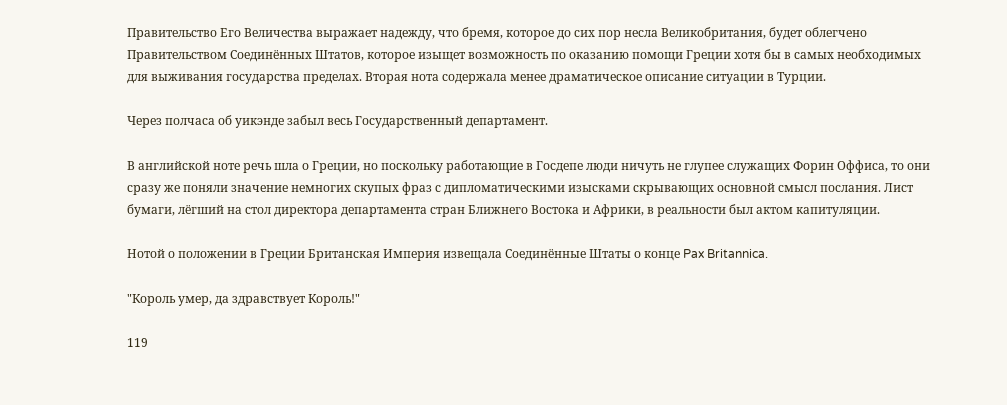Правительство Его Величества выражает надежду, что бремя, которое до сих пор несла Великобритания, будет облегчено Правительством Соединённых Штатов, которое изыщет возможность по оказанию помощи Греции хотя бы в самых необходимых для выживания государства пределах. Вторая нота содержала менее драматическое описание ситуации в Турции.

Через полчаса об уикэнде забыл весь Государственный департамент.

В английской ноте речь шла о Греции, но поскольку работающие в Госдепе люди ничуть не глупее служащих Форин Оффиса, то они сразу же поняли значение немногих скупых фраз с дипломатическими изысками скрывающих основной смысл послания. Лист бумаги, лёгший на стол директора департамента стран Ближнего Востока и Африки, в реальности был актом капитуляции.

Нотой о положении в Греции Британская Империя извещала Соединённые Штаты о конце Pax Britannica.

"Король умер, да здравствует Король!"

119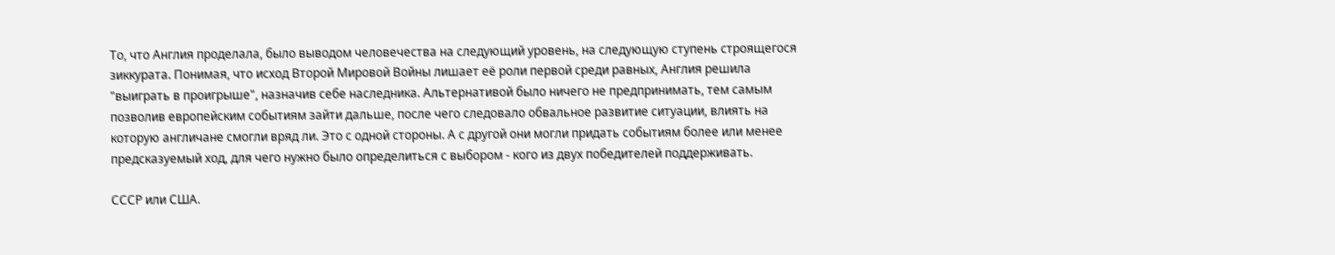То, что Англия проделала, было выводом человечества на следующий уровень, на следующую ступень строящегося зиккурата. Понимая, что исход Второй Мировой Войны лишает её роли первой среди равных, Англия решила "выиграть в проигрыше", назначив себе наследника. Альтернативой было ничего не предпринимать, тем самым позволив европейским событиям зайти дальше, после чего следовало обвальное развитие ситуации, влиять на которую англичане смогли вряд ли. Это с одной стороны. А с другой они могли придать событиям более или менее предсказуемый ход, для чего нужно было определиться с выбором - кого из двух победителей поддерживать.

СССР или США.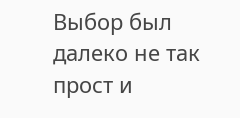Выбор был далеко не так прост и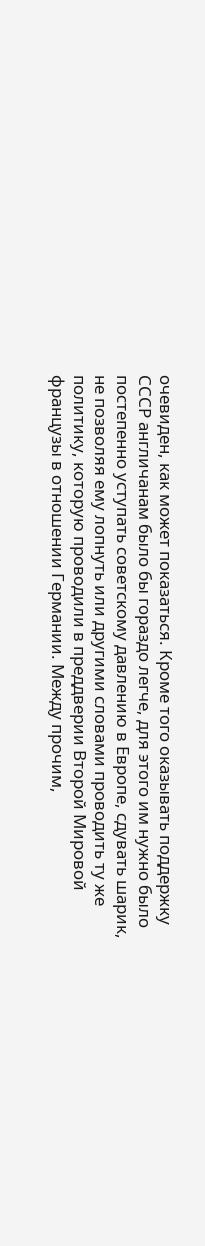очевиден, как может показаться. Кроме того оказывать поддержку СССР англичанам было бы гораздо легче, для этого им нужно было постепенно уступать советскому давлению в Европе, сдувать шарик, не позволяя ему лопнуть или другими словами проводить ту же политику, которую проводили в преддверии Второй Мировой французы в отношении Германии. Между прочим,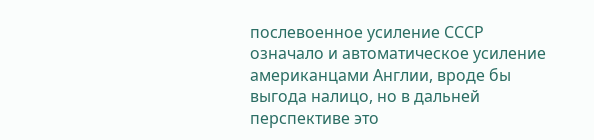послевоенное усиление СССР означало и автоматическое усиление американцами Англии, вроде бы выгода налицо, но в дальней перспективе это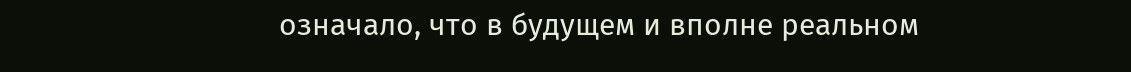означало, что в будущем и вполне реальном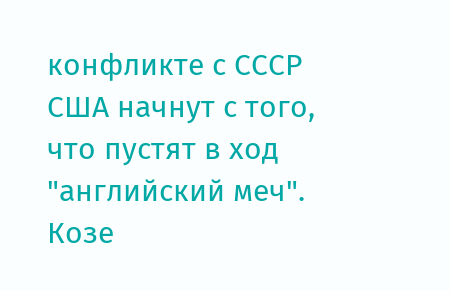конфликте с СССР США начнут с того, что пустят в ход "английский меч". Козе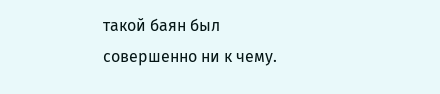такой баян был совершенно ни к чему.